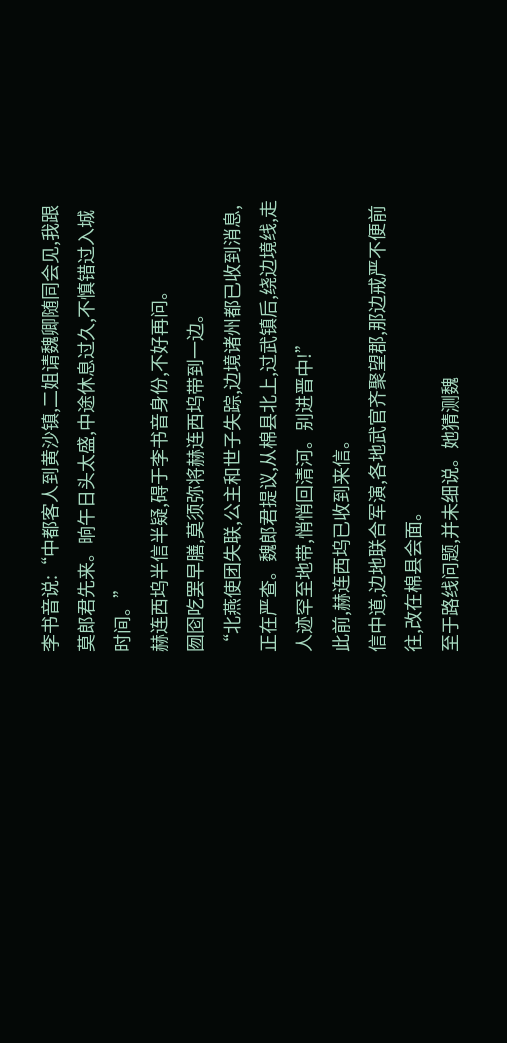李书音说:“中都客人到黄沙镇,二姐请魏卿随同会见,我跟莫郎君先来。晌午日头太盛,中途休息过久,不慎错过入城时间。”
赫连西坞半信半疑,碍于李书音身份,不好再问。
囫囵吃罢早膳,莫须弥将赫连西坞带到一边。
“北燕使团失联,公主和世子失踪,边境诸州都已收到消息,正在严查。魏郎君提议,从棉县北上,过武镇后,绕边境线,走人迹罕至地带,悄悄回清河。别进晋中!”
此前,赫连西坞已收到来信。
信中道,边地联合军演,各地武官齐聚望郡,那边戒严不便前往,改在棉县会面。
至于路线问题,并未细说。她猜测魏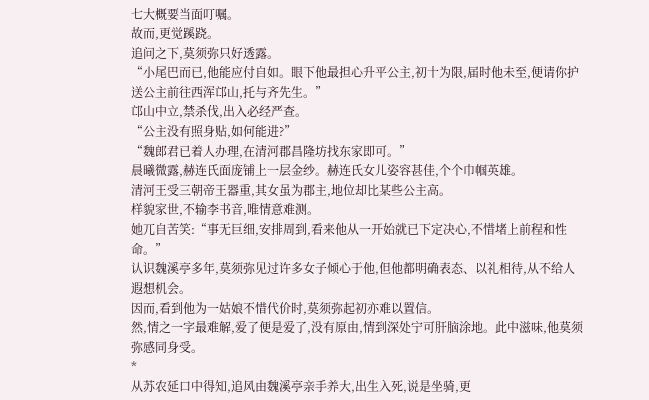七大概要当面叮嘱。
故而,更觉蹊跷。
追问之下,莫须弥只好透露。
“小尾巴而已,他能应付自如。眼下他最担心升平公主,初十为限,届时他未至,便请你护送公主前往西浑邙山,托与齐先生。”
邙山中立,禁杀伐,出入必经严查。
“公主没有照身贴,如何能进?”
“魏郎君已着人办理,在清河郡昌隆坊找东家即可。”
晨曦微露,赫连氏面庞铺上一层金纱。赫连氏女儿姿容甚佳,个个巾帼英雄。
清河王受三朝帝王器重,其女虽为郡主,地位却比某些公主高。
样貌家世,不输李书音,唯情意难测。
她兀自苦笑:“事无巨细,安排周到,看来他从一开始就已下定决心,不惜堵上前程和性命。”
认识魏溪亭多年,莫须弥见过许多女子倾心于他,但他都明确表态、以礼相待,从不给人遐想机会。
因而,看到他为一姑娘不惜代价时,莫须弥起初亦难以置信。
然,情之一字最难解,爱了便是爱了,没有原由,情到深处宁可肝脑涂地。此中滋味,他莫须弥感同身受。
*
从苏农延口中得知,追风由魏溪亭亲手养大,出生入死,说是坐骑,更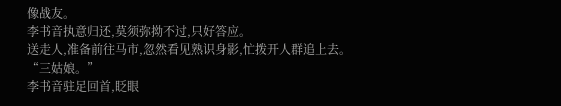像战友。
李书音执意归还,莫须弥拗不过,只好答应。
送走人,准备前往马市,忽然看见熟识身影,忙拨开人群追上去。
“三姑娘。”
李书音驻足回首,眨眼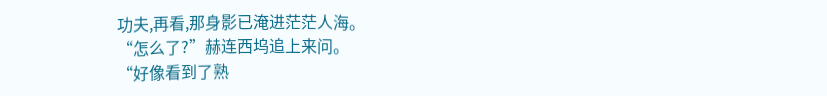功夫,再看,那身影已淹进茫茫人海。
“怎么了?”赫连西坞追上来问。
“好像看到了熟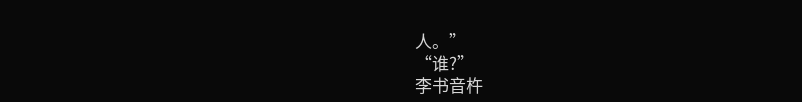人。”
“谁?”
李书音杵